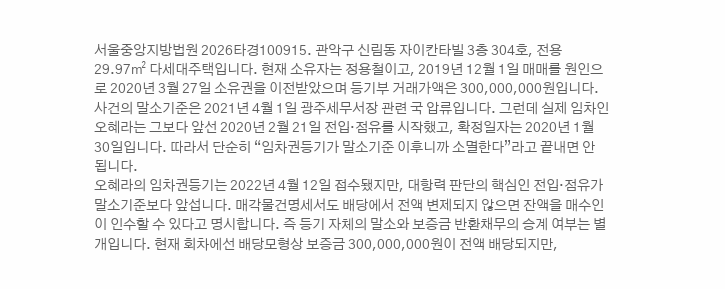서울중앙지방법원 2026타경100915. 관악구 신림동 자이칸타빌 3층 304호, 전용 29.97㎡ 다세대주택입니다. 현재 소유자는 정용철이고, 2019년 12월 1일 매매를 원인으로 2020년 3월 27일 소유권을 이전받았으며 등기부 거래가액은 300,000,000원입니다. 사건의 말소기준은 2021년 4월 1일 광주세무서장 관련 국 압류입니다. 그런데 실제 임차인 오혜라는 그보다 앞선 2020년 2월 21일 전입·점유를 시작했고, 확정일자는 2020년 1월 30일입니다. 따라서 단순히 “임차권등기가 말소기준 이후니까 소멸한다”라고 끝내면 안 됩니다.
오혜라의 임차권등기는 2022년 4월 12일 접수됐지만, 대항력 판단의 핵심인 전입·점유가 말소기준보다 앞섭니다. 매각물건명세서도 배당에서 전액 변제되지 않으면 잔액을 매수인이 인수할 수 있다고 명시합니다. 즉 등기 자체의 말소와 보증금 반환채무의 승계 여부는 별개입니다. 현재 회차에선 배당모형상 보증금 300,000,000원이 전액 배당되지만,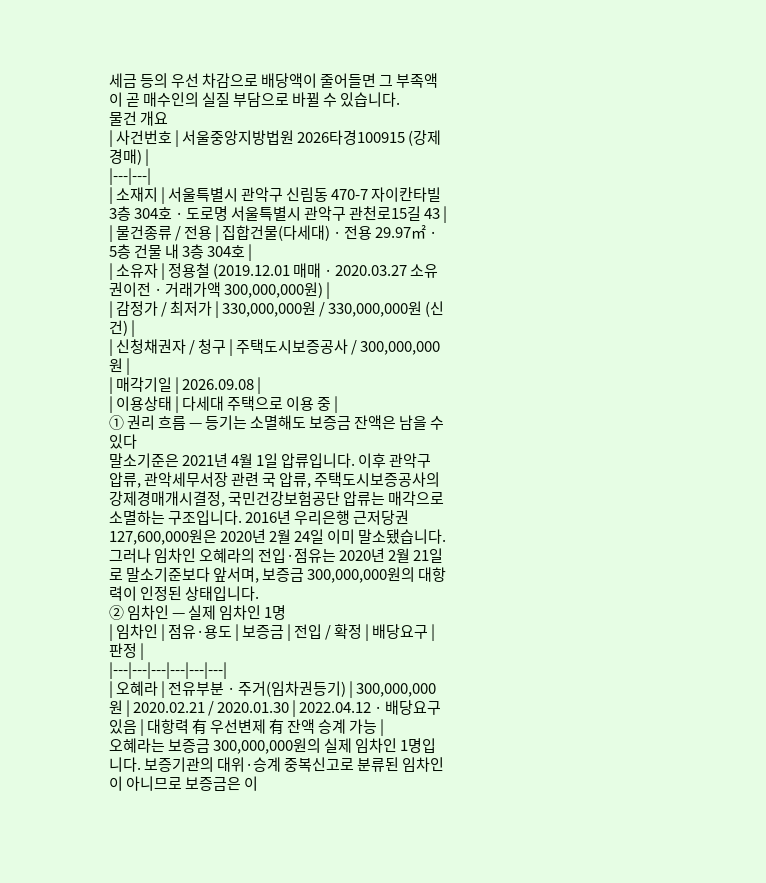세금 등의 우선 차감으로 배당액이 줄어들면 그 부족액이 곧 매수인의 실질 부담으로 바뀔 수 있습니다.
물건 개요
| 사건번호 | 서울중앙지방법원 2026타경100915 (강제경매) |
|---|---|
| 소재지 | 서울특별시 관악구 신림동 470-7 자이칸타빌 3층 304호 · 도로명 서울특별시 관악구 관천로15길 43 |
| 물건종류 / 전용 | 집합건물(다세대) · 전용 29.97㎡ · 5층 건물 내 3층 304호 |
| 소유자 | 정용철 (2019.12.01 매매 · 2020.03.27 소유권이전 · 거래가액 300,000,000원) |
| 감정가 / 최저가 | 330,000,000원 / 330,000,000원 (신건) |
| 신청채권자 / 청구 | 주택도시보증공사 / 300,000,000원 |
| 매각기일 | 2026.09.08 |
| 이용상태 | 다세대 주택으로 이용 중 |
① 권리 흐름 — 등기는 소멸해도 보증금 잔액은 남을 수 있다
말소기준은 2021년 4월 1일 압류입니다. 이후 관악구 압류, 관악세무서장 관련 국 압류, 주택도시보증공사의 강제경매개시결정, 국민건강보험공단 압류는 매각으로 소멸하는 구조입니다. 2016년 우리은행 근저당권 127,600,000원은 2020년 2월 24일 이미 말소됐습니다. 그러나 임차인 오혜라의 전입·점유는 2020년 2월 21일로 말소기준보다 앞서며, 보증금 300,000,000원의 대항력이 인정된 상태입니다.
② 임차인 — 실제 임차인 1명
| 임차인 | 점유·용도 | 보증금 | 전입 / 확정 | 배당요구 | 판정 |
|---|---|---|---|---|---|
| 오혜라 | 전유부분 · 주거(임차권등기) | 300,000,000원 | 2020.02.21 / 2020.01.30 | 2022.04.12 · 배당요구 있음 | 대항력 有 우선변제 有 잔액 승계 가능 |
오혜라는 보증금 300,000,000원의 실제 임차인 1명입니다. 보증기관의 대위·승계 중복신고로 분류된 임차인이 아니므로 보증금은 이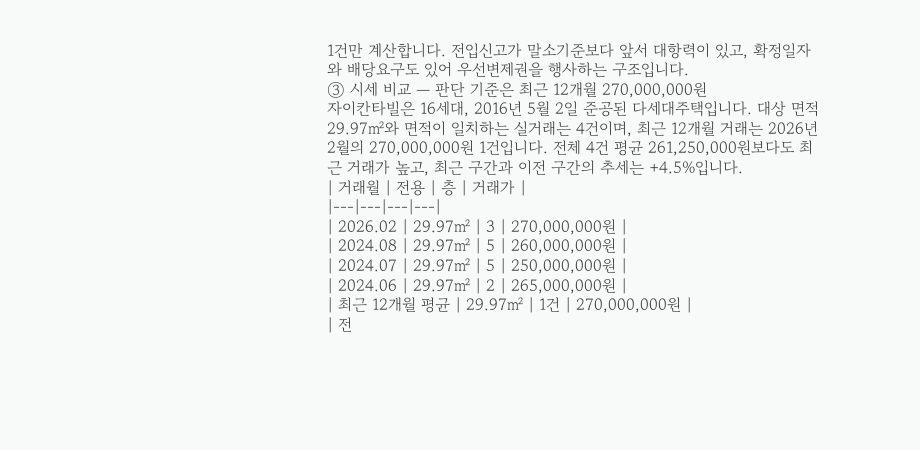1건만 계산합니다. 전입신고가 말소기준보다 앞서 대항력이 있고, 확정일자와 배당요구도 있어 우선변제권을 행사하는 구조입니다.
③ 시세 비교 — 판단 기준은 최근 12개월 270,000,000원
자이칸타빌은 16세대, 2016년 5월 2일 준공된 다세대주택입니다. 대상 면적 29.97㎡와 면적이 일치하는 실거래는 4건이며, 최근 12개월 거래는 2026년 2월의 270,000,000원 1건입니다. 전체 4건 평균 261,250,000원보다도 최근 거래가 높고, 최근 구간과 이전 구간의 추세는 +4.5%입니다.
| 거래월 | 전용 | 층 | 거래가 |
|---|---|---|---|
| 2026.02 | 29.97㎡ | 3 | 270,000,000원 |
| 2024.08 | 29.97㎡ | 5 | 260,000,000원 |
| 2024.07 | 29.97㎡ | 5 | 250,000,000원 |
| 2024.06 | 29.97㎡ | 2 | 265,000,000원 |
| 최근 12개월 평균 | 29.97㎡ | 1건 | 270,000,000원 |
| 전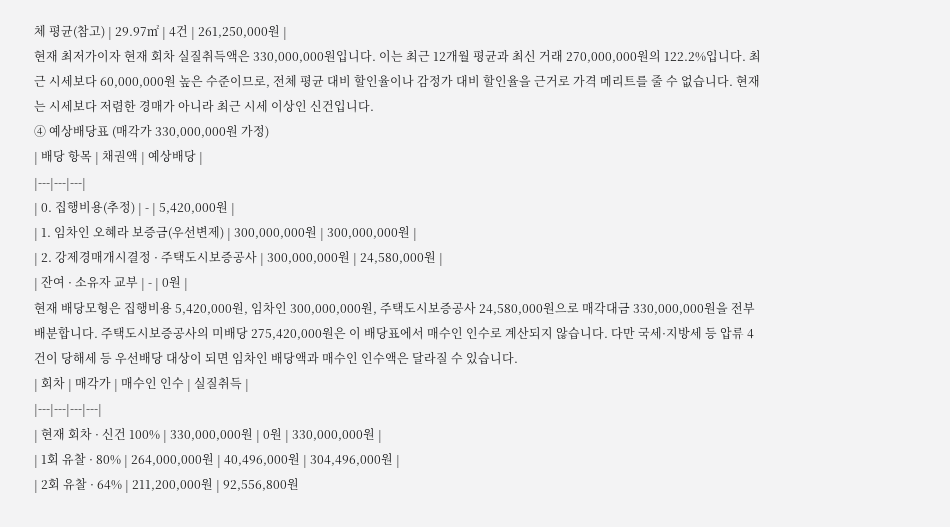체 평균(참고) | 29.97㎡ | 4건 | 261,250,000원 |
현재 최저가이자 현재 회차 실질취득액은 330,000,000원입니다. 이는 최근 12개월 평균과 최신 거래 270,000,000원의 122.2%입니다. 최근 시세보다 60,000,000원 높은 수준이므로, 전체 평균 대비 할인율이나 감정가 대비 할인율을 근거로 가격 메리트를 줄 수 없습니다. 현재는 시세보다 저렴한 경매가 아니라 최근 시세 이상인 신건입니다.
④ 예상배당표 (매각가 330,000,000원 가정)
| 배당 항목 | 채권액 | 예상배당 |
|---|---|---|
| 0. 집행비용(추정) | - | 5,420,000원 |
| 1. 임차인 오혜라 보증금(우선변제) | 300,000,000원 | 300,000,000원 |
| 2. 강제경매개시결정 · 주택도시보증공사 | 300,000,000원 | 24,580,000원 |
| 잔여 · 소유자 교부 | - | 0원 |
현재 배당모형은 집행비용 5,420,000원, 임차인 300,000,000원, 주택도시보증공사 24,580,000원으로 매각대금 330,000,000원을 전부 배분합니다. 주택도시보증공사의 미배당 275,420,000원은 이 배당표에서 매수인 인수로 계산되지 않습니다. 다만 국세·지방세 등 압류 4건이 당해세 등 우선배당 대상이 되면 임차인 배당액과 매수인 인수액은 달라질 수 있습니다.
| 회차 | 매각가 | 매수인 인수 | 실질취득 |
|---|---|---|---|
| 현재 회차 · 신건 100% | 330,000,000원 | 0원 | 330,000,000원 |
| 1회 유찰 · 80% | 264,000,000원 | 40,496,000원 | 304,496,000원 |
| 2회 유찰 · 64% | 211,200,000원 | 92,556,800원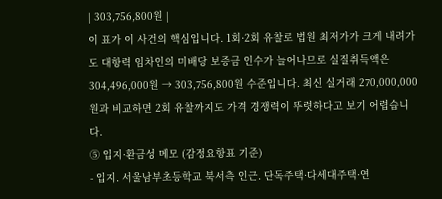| 303,756,800원 |
이 표가 이 사건의 핵심입니다. 1회·2회 유찰로 법원 최저가가 크게 내려가도 대항력 임차인의 미배당 보증금 인수가 늘어나므로 실질취득액은 304,496,000원 → 303,756,800원 수준입니다. 최신 실거래 270,000,000원과 비교하면 2회 유찰까지도 가격 경쟁력이 뚜렷하다고 보기 어렵습니다.
⑤ 입지·환금성 메모 (감정요항표 기준)
- 입지. 서울남부초등학교 북서측 인근. 단독주택·다세대주택·연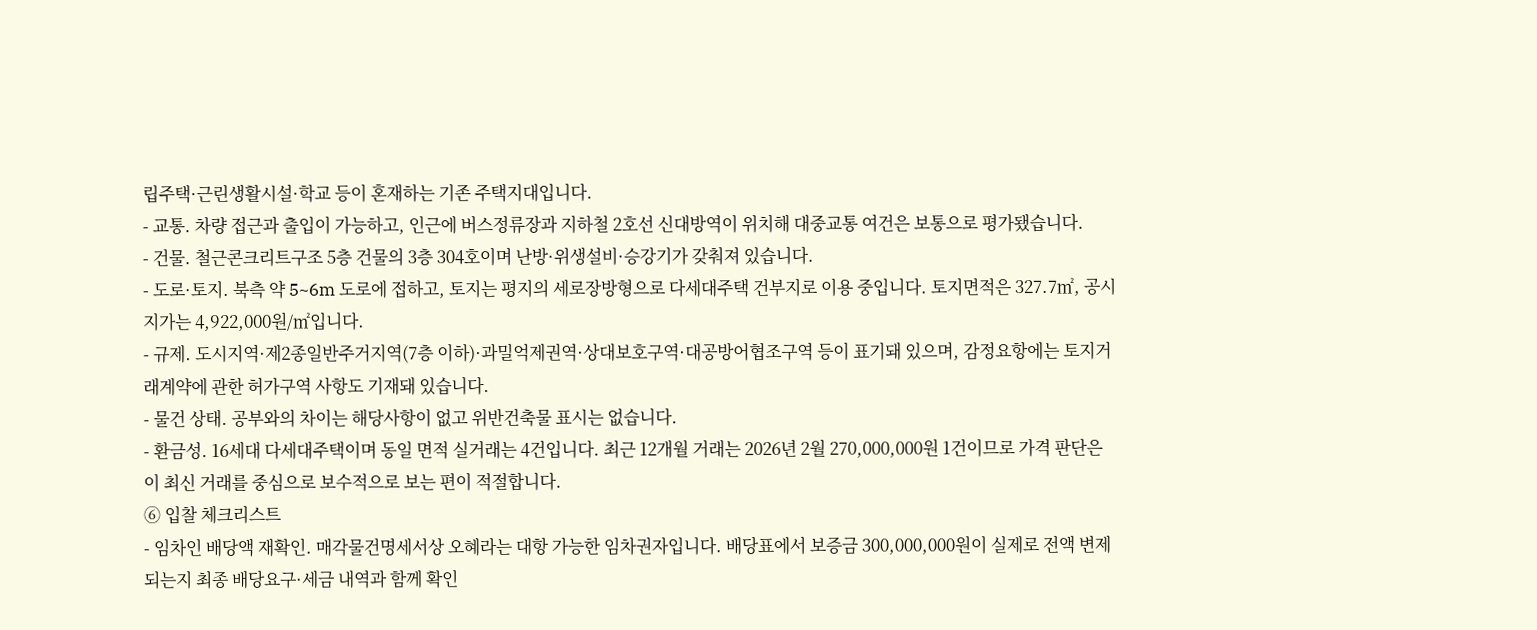립주택·근린생활시설·학교 등이 혼재하는 기존 주택지대입니다.
- 교통. 차량 접근과 출입이 가능하고, 인근에 버스정류장과 지하철 2호선 신대방역이 위치해 대중교통 여건은 보통으로 평가됐습니다.
- 건물. 철근콘크리트구조 5층 건물의 3층 304호이며 난방·위생설비·승강기가 갖춰져 있습니다.
- 도로·토지. 북측 약 5~6m 도로에 접하고, 토지는 평지의 세로장방형으로 다세대주택 건부지로 이용 중입니다. 토지면적은 327.7㎡, 공시지가는 4,922,000원/㎡입니다.
- 규제. 도시지역·제2종일반주거지역(7층 이하)·과밀억제권역·상대보호구역·대공방어협조구역 등이 표기돼 있으며, 감정요항에는 토지거래계약에 관한 허가구역 사항도 기재돼 있습니다.
- 물건 상태. 공부와의 차이는 해당사항이 없고 위반건축물 표시는 없습니다.
- 환금성. 16세대 다세대주택이며 동일 면적 실거래는 4건입니다. 최근 12개월 거래는 2026년 2월 270,000,000원 1건이므로 가격 판단은 이 최신 거래를 중심으로 보수적으로 보는 편이 적절합니다.
⑥ 입찰 체크리스트
- 임차인 배당액 재확인. 매각물건명세서상 오혜라는 대항 가능한 임차권자입니다. 배당표에서 보증금 300,000,000원이 실제로 전액 변제되는지 최종 배당요구·세금 내역과 함께 확인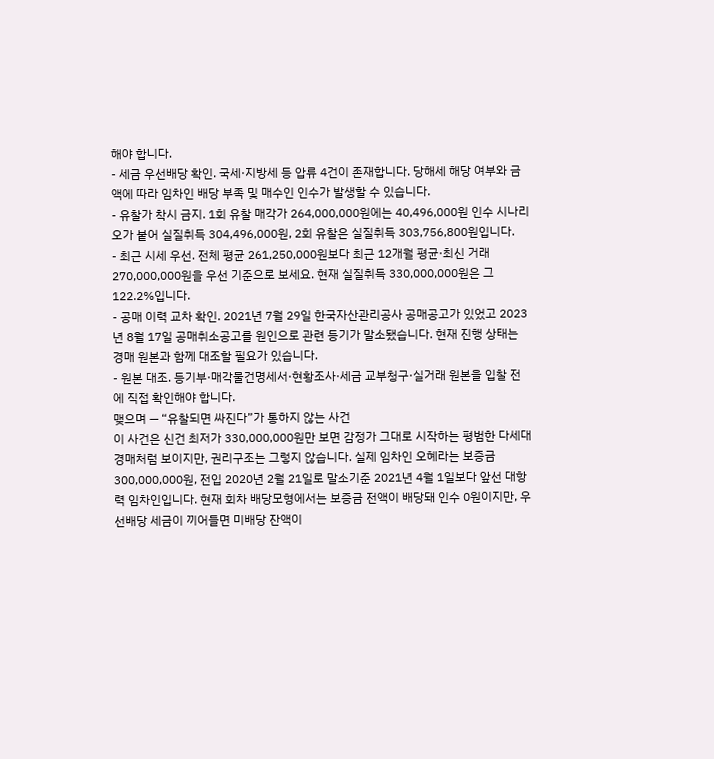해야 합니다.
- 세금 우선배당 확인. 국세·지방세 등 압류 4건이 존재합니다. 당해세 해당 여부와 금액에 따라 임차인 배당 부족 및 매수인 인수가 발생할 수 있습니다.
- 유찰가 착시 금지. 1회 유찰 매각가 264,000,000원에는 40,496,000원 인수 시나리오가 붙어 실질취득 304,496,000원, 2회 유찰은 실질취득 303,756,800원입니다.
- 최근 시세 우선. 전체 평균 261,250,000원보다 최근 12개월 평균·최신 거래 270,000,000원을 우선 기준으로 보세요. 현재 실질취득 330,000,000원은 그 122.2%입니다.
- 공매 이력 교차 확인. 2021년 7월 29일 한국자산관리공사 공매공고가 있었고 2023년 8월 17일 공매취소공고를 원인으로 관련 등기가 말소됐습니다. 현재 진행 상태는 경매 원본과 함께 대조할 필요가 있습니다.
- 원본 대조. 등기부·매각물건명세서·현황조사·세금 교부청구·실거래 원본을 입찰 전에 직접 확인해야 합니다.
맺으며 — “유찰되면 싸진다”가 통하지 않는 사건
이 사건은 신건 최저가 330,000,000원만 보면 감정가 그대로 시작하는 평범한 다세대 경매처럼 보이지만, 권리구조는 그렇지 않습니다. 실제 임차인 오혜라는 보증금 300,000,000원, 전입 2020년 2월 21일로 말소기준 2021년 4월 1일보다 앞선 대항력 임차인입니다. 현재 회차 배당모형에서는 보증금 전액이 배당돼 인수 0원이지만, 우선배당 세금이 끼어들면 미배당 잔액이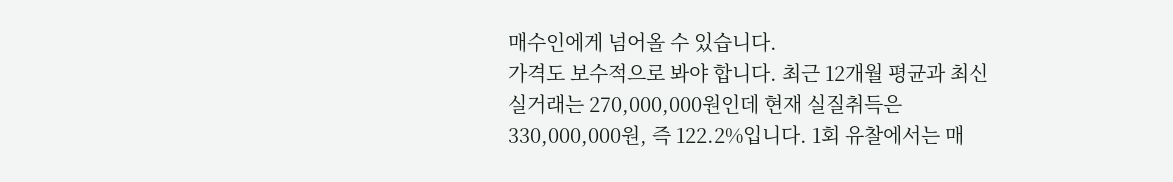매수인에게 넘어올 수 있습니다.
가격도 보수적으로 봐야 합니다. 최근 12개월 평균과 최신 실거래는 270,000,000원인데 현재 실질취득은 330,000,000원, 즉 122.2%입니다. 1회 유찰에서는 매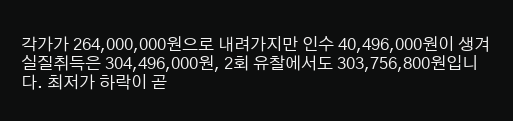각가가 264,000,000원으로 내려가지만 인수 40,496,000원이 생겨 실질취득은 304,496,000원, 2회 유찰에서도 303,756,800원입니다. 최저가 하락이 곧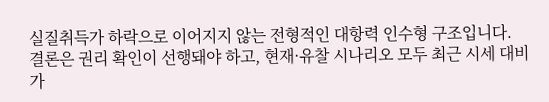실질취득가 하락으로 이어지지 않는 전형적인 대항력 인수형 구조입니다. 결론은 권리 확인이 선행돼야 하고, 현재·유찰 시나리오 모두 최근 시세 대비 가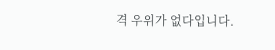격 우위가 없다입니다.